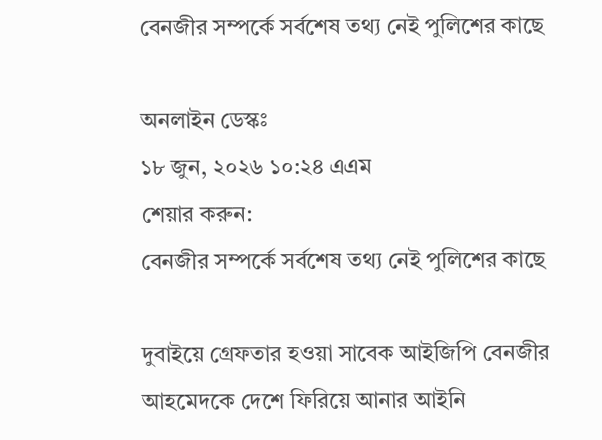বেনজীর সম্পর্কে সর্বশেষ তথ্য নেই পুলিশের কাছে

অনলাইন ডেস্কঃ
১৮ জুন, ২০২৬ ১০:২৪ এএম
শেয়ার করুন:
বেনজীর সম্পর্কে সর্বশেষ তথ্য নেই পুলিশের কাছে

দুবাইয়ে গ্রেফতার হওয়া সাবেক আইজিপি বেনজীর আহমেদকে দেশে ফিরিয়ে আনার আইনি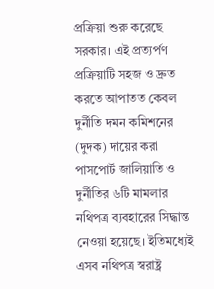প্রক্রিয়া শুরু করেছে সরকার। এই প্রত্যর্পণ প্রক্রিয়াটি সহজ ও দ্রুত করতে আপাতত কেবল দুর্নীতি দমন কমিশনের (দুদক) দায়ের করা পাসপোর্ট জালিয়াতি ও দুর্নীতির ৬টি মামলার নথিপত্র ব্যবহারের সিদ্ধান্ত নেওয়া হয়েছে। ইতিমধ্যেই এসব নথিপত্র স্বরাষ্ট্র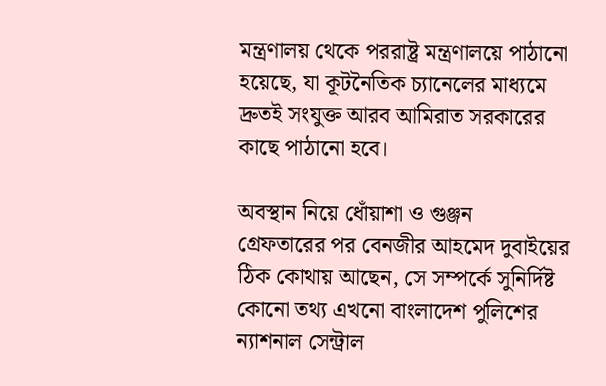মন্ত্রণালয় থেকে পররাষ্ট্র মন্ত্রণালয়ে পাঠানো হয়েছে, যা কূটনৈতিক চ্যানেলের মাধ্যমে দ্রুতই সংযুক্ত আরব আমিরাত সরকারের কাছে পাঠানো হবে।

অবস্থান নিয়ে ধোঁয়াশা ও গুঞ্জন
গ্রেফতারের পর বেনজীর আহমেদ দুবাইয়ের ঠিক কোথায় আছেন, সে সম্পর্কে সুনির্দিষ্ট কোনো তথ্য এখনো বাংলাদেশ পুলিশের ন্যাশনাল সেন্ট্রাল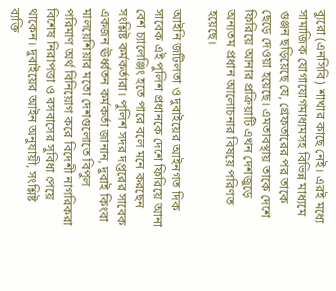ব্যুরো (এনসিবি) শাখার কাছে নেই। এরই মধ্যে সামাজিক যোগাযোগমাধ্যমসহ বিভিন্ন মাধ্যমে গুঞ্জন ছড়িয়েছে যে, গ্রেফতারের পর তাকে ছেড়ে দেওয়া হয়েছে। এমতাবস্থায় তাকে দেশে ফিরিয়ে আনার প্রক্রিয়াটি এখন দেশজুড়ে অন্যতম প্রধান আলোচনার বিষয়ে পরিণত হয়েছে।

আইনি জটিলতা ও দুবাইয়ের আইনগত দিক
সাবেক এই পুলিশ প্রধানকে দেশে ফিরিয়ে আনা বেশ চ্যালেঞ্জিং হতে পারে বলে মনে করছেন সংশ্লিষ্ট কর্মকর্তারা। পুলিশ সদর দপ্তরের সাবেক একজন ঊর্ধ্বতন কর্মকর্তা জানান, দুবাই কিংবা মালয়েশিয়ার মতো দেশগুলোতে বিপুল পরিমাণ অর্থ বিনিয়োগ করে বিদেশী নাগরিকরা বিশেষ নিরাপত্তা ও বসবাসের সুবিধা পেয়ে থাকেন। দুবাইয়ের আইন অনুযায়ী, সংশ্লিষ্ট ব্যক্তি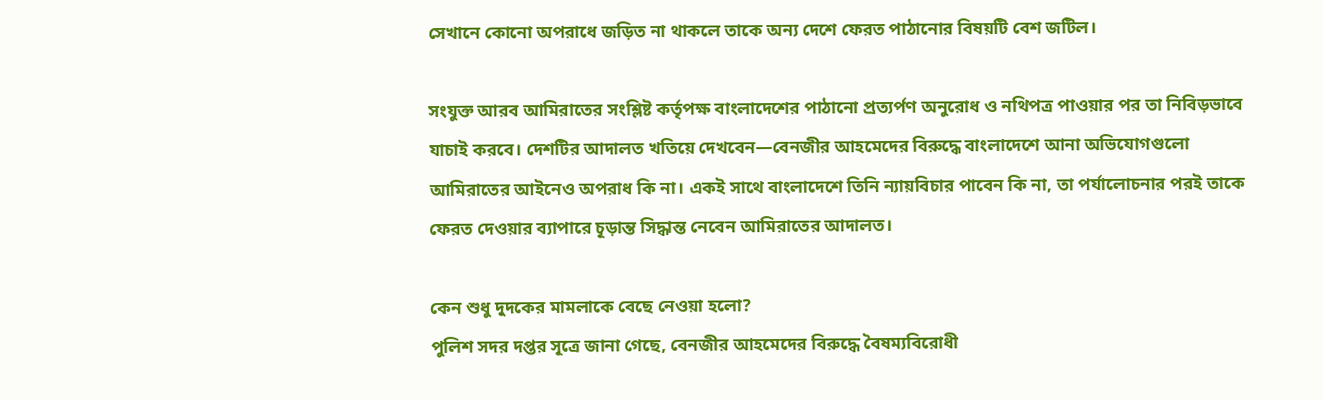সেখানে কোনো অপরাধে জড়িত না থাকলে তাকে অন্য দেশে ফেরত পাঠানোর বিষয়টি বেশ জটিল।

সংযুক্ত আরব আমিরাতের সংশ্লিষ্ট কর্তৃপক্ষ বাংলাদেশের পাঠানো প্রত্যর্পণ অনুরোধ ও নথিপত্র পাওয়ার পর তা নিবিড়ভাবে যাচাই করবে। দেশটির আদালত খতিয়ে দেখবেন—বেনজীর আহমেদের বিরুদ্ধে বাংলাদেশে আনা অভিযোগগুলো আমিরাতের আইনেও অপরাধ কি না। একই সাথে বাংলাদেশে তিনি ন্যায়বিচার পাবেন কি না, তা পর্যালোচনার পরই তাকে ফেরত দেওয়ার ব্যাপারে চূড়ান্ত সিদ্ধান্ত নেবেন আমিরাতের আদালত।

কেন শুধু দুদকের মামলাকে বেছে নেওয়া হলো?
পুলিশ সদর দপ্তর সূত্রে জানা গেছে, বেনজীর আহমেদের বিরুদ্ধে বৈষম্যবিরোধী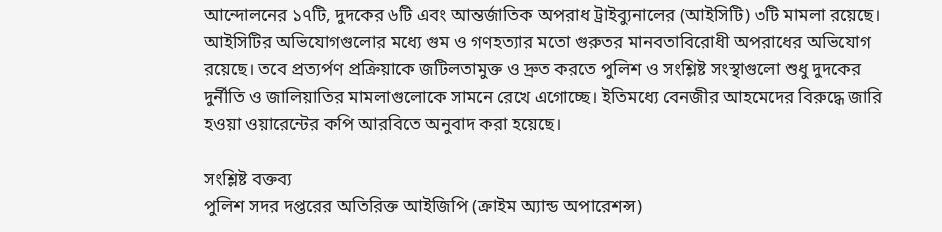আন্দোলনের ১৭টি, দুদকের ৬টি এবং আন্তর্জাতিক অপরাধ ট্রাইব্যুনালের (আইসিটি) ৩টি মামলা রয়েছে। আইসিটির অভিযোগগুলোর মধ্যে গুম ও গণহত্যার মতো গুরুতর মানবতাবিরোধী অপরাধের অভিযোগ রয়েছে। তবে প্রত্যর্পণ প্রক্রিয়াকে জটিলতামুক্ত ও দ্রুত করতে পুলিশ ও সংশ্লিষ্ট সংস্থাগুলো শুধু দুদকের দুর্নীতি ও জালিয়াতির মামলাগুলোকে সামনে রেখে এগোচ্ছে। ইতিমধ্যে বেনজীর আহমেদের বিরুদ্ধে জারি হওয়া ওয়ারেন্টের কপি আরবিতে অনুবাদ করা হয়েছে।

সংশ্লিষ্ট বক্তব্য
পুলিশ সদর দপ্তরের অতিরিক্ত আইজিপি (ক্রাইম অ্যান্ড অপারেশন্স)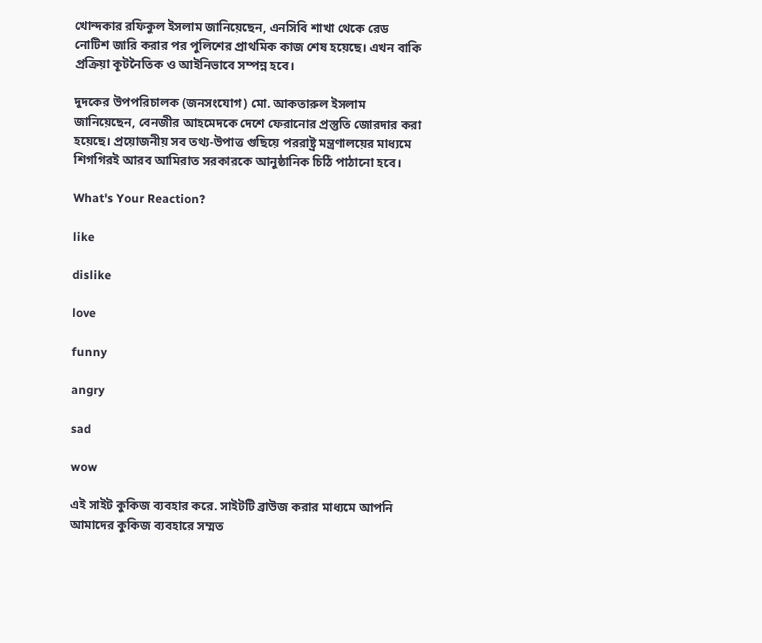খোন্দকার রফিকুল ইসলাম জানিয়েছেন, এনসিবি শাখা থেকে রেড নোটিশ জারি করার পর পুলিশের প্রাথমিক কাজ শেষ হয়েছে। এখন বাকি প্রক্রিয়া কূটনৈতিক ও আইনিভাবে সম্পন্ন হবে।

দুদকের উপপরিচালক (জনসংযোগ) মো. আকতারুল ইসলাম জানিয়েছেন, বেনজীর আহমেদকে দেশে ফেরানোর প্রস্তুতি জোরদার করা হয়েছে। প্রয়োজনীয় সব তথ্য-উপাত্ত গুছিয়ে পররাষ্ট্র মন্ত্রণালয়ের মাধ্যমে শিগগিরই আরব আমিরাত সরকারকে আনুষ্ঠানিক চিঠি পাঠানো হবে।

What's Your Reaction?

like

dislike

love

funny

angry

sad

wow

এই সাইট কুকিজ ব্যবহার করে. সাইটটি ব্রাউজ করার মাধ্যমে আপনি আমাদের কুকিজ ব্যবহারে সম্মত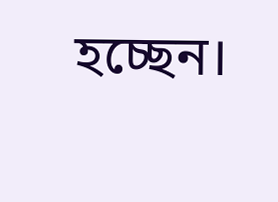হচ্ছেন।